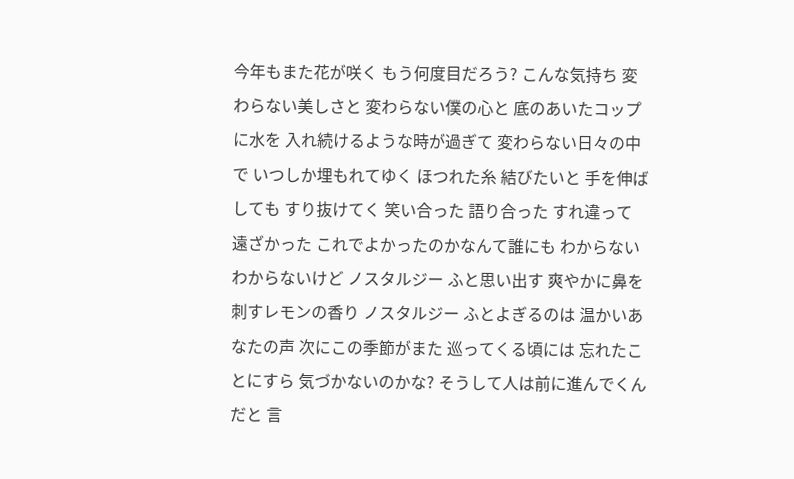今年もまた花が咲く もう何度目だろう? こんな気持ち 変わらない美しさと 変わらない僕の心と 底のあいたコップに水を 入れ続けるような時が過ぎて 変わらない日々の中で いつしか埋もれてゆく ほつれた糸 結びたいと 手を伸ばしても すり抜けてく 笑い合った 語り合った すれ違って 遠ざかった これでよかったのかなんて誰にも わからない わからないけど ノスタルジー ふと思い出す 爽やかに鼻を刺すレモンの香り ノスタルジー ふとよぎるのは 温かいあなたの声 次にこの季節がまた 巡ってくる頃には 忘れたことにすら 気づかないのかな? そうして人は前に進んでくんだと 言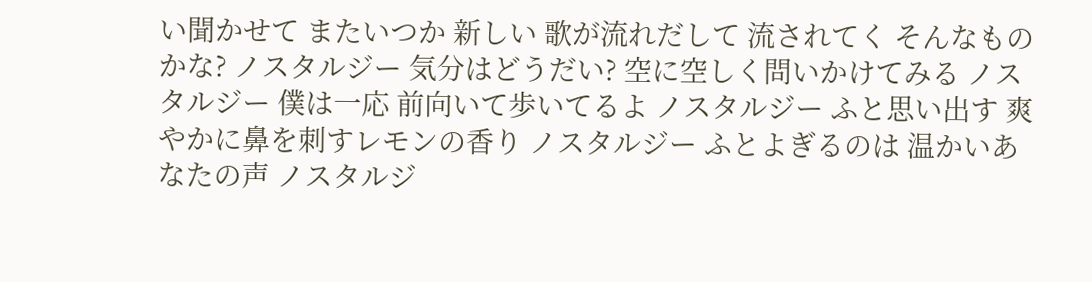い聞かせて またいつか 新しい 歌が流れだして 流されてく そんなものかな? ノスタルジー 気分はどうだい? 空に空しく問いかけてみる ノスタルジー 僕は一応 前向いて歩いてるよ ノスタルジー ふと思い出す 爽やかに鼻を刺すレモンの香り ノスタルジー ふとよぎるのは 温かいあなたの声 ノスタルジ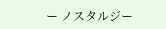ー ノスタルジー